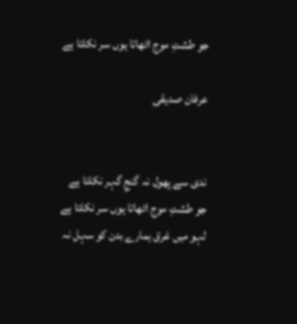جو طشتِ موج اٹھاتا ہوں سر نکلتا ہے

عرفان صدیقی


ندی سے پھول نہ گنجِ گہر نکلتا ہے
جو طشتِ موج اٹھاتا ہوں سر نکلتا ہے
لہو میں غرق ہمارے بدن کو سہل نہ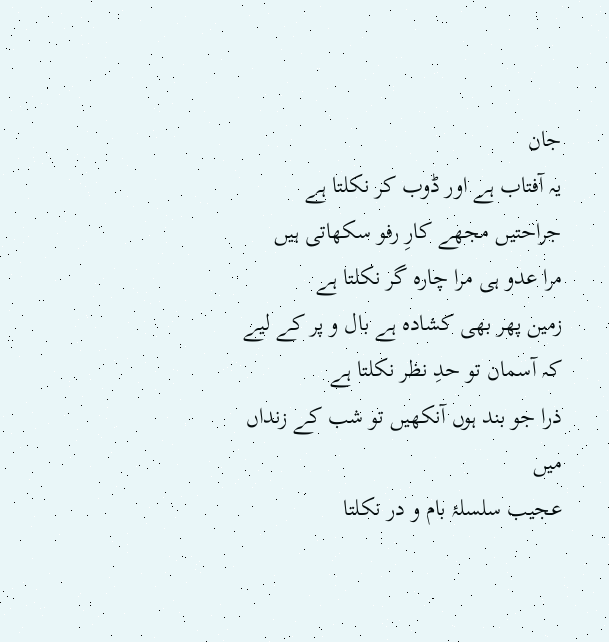جان
یہ آفتاب ہے اور ڈوب کر نکلتا ہے
جراحتیں مجھے کارِ رفو سکھاتی ہیں
مرا عدو ہی مرا چارہ گر نکلتا ہے
زمین پھر بھی کشادہ ہے بال و پر کے لیے
کہ آسمان تو حدِ نظر نکلتا ہے
ذرا جو بند ہوں آنکھیں تو شب کے زنداں میں
عجیب سلسلۂ بام و در نکلتا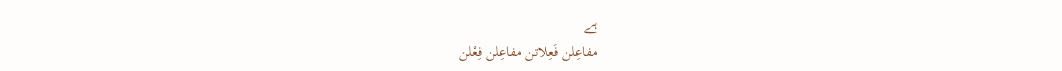ہے
مفاعِلن فَعِلاتن مفاعِلن فِعْلن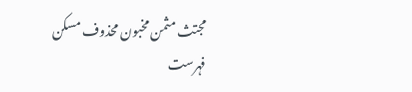مجتث مثمن مخبون محذوف مسکن
فہرست